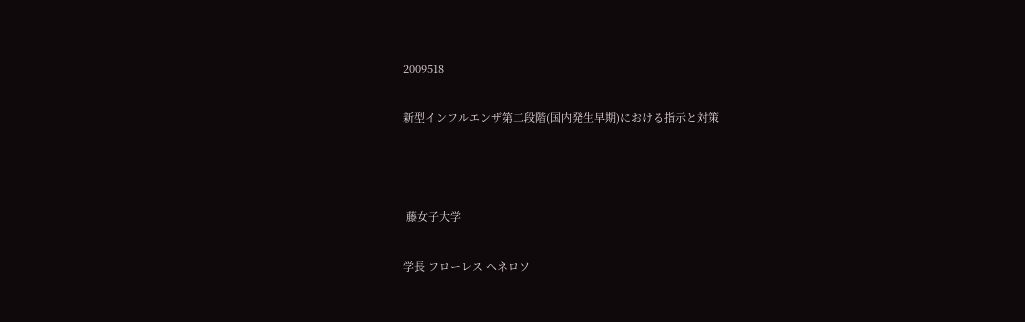2009518

新型インフルエンザ第二段階(国内発生早期)における指示と対策



 藤女子大学

学長 フローレス ヘネロソ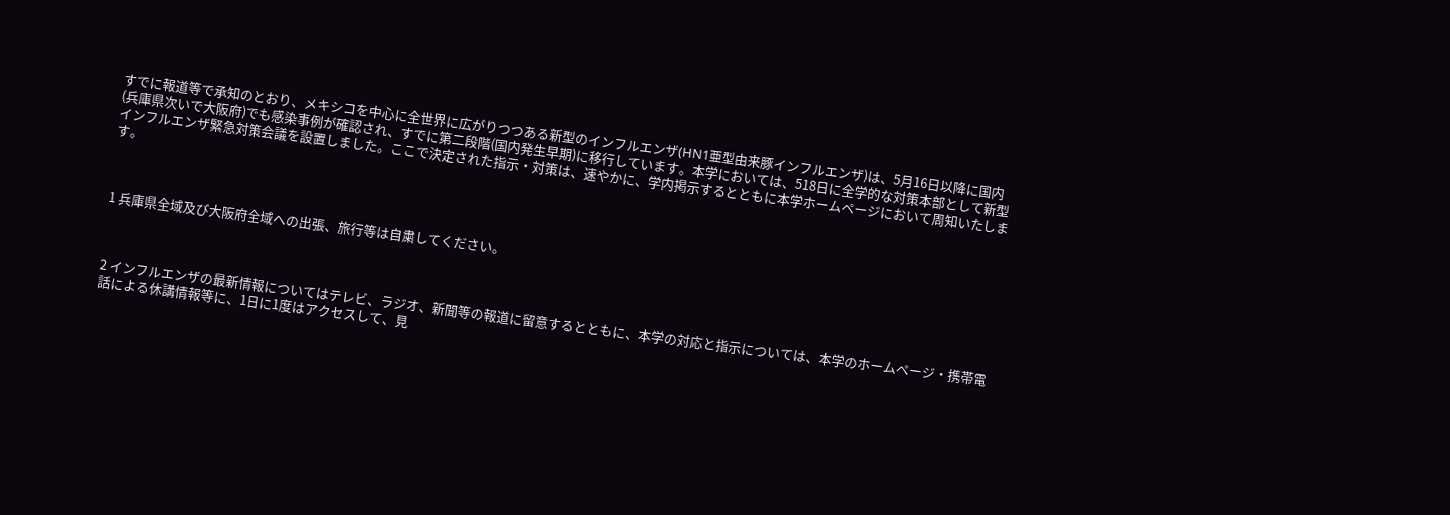すでに報道等で承知のとおり、メキシコを中心に全世界に広がりつつある新型のインフルエンザ(HN1亜型由来豚インフルエンザ)は、5月16日以降に国内(兵庫県次いで大阪府)でも感染事例が確認され、すでに第二段階(国内発生早期)に移行しています。本学においては、518日に全学的な対策本部として新型インフルエンザ緊急対策会議を設置しました。ここで決定された指示・対策は、速やかに、学内掲示するとともに本学ホームページにおいて周知いたします。



1 兵庫県全域及び大阪府全域への出張、旅行等は自粛してください。



2 インフルエンザの最新情報についてはテレビ、ラジオ、新聞等の報道に留意するとともに、本学の対応と指示については、本学のホームページ・携帯電話による休講情報等に、1日に1度はアクセスして、見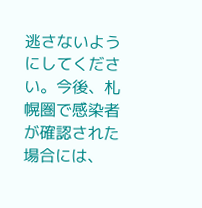逃さないようにしてください。今後、札幌圏で感染者が確認された場合には、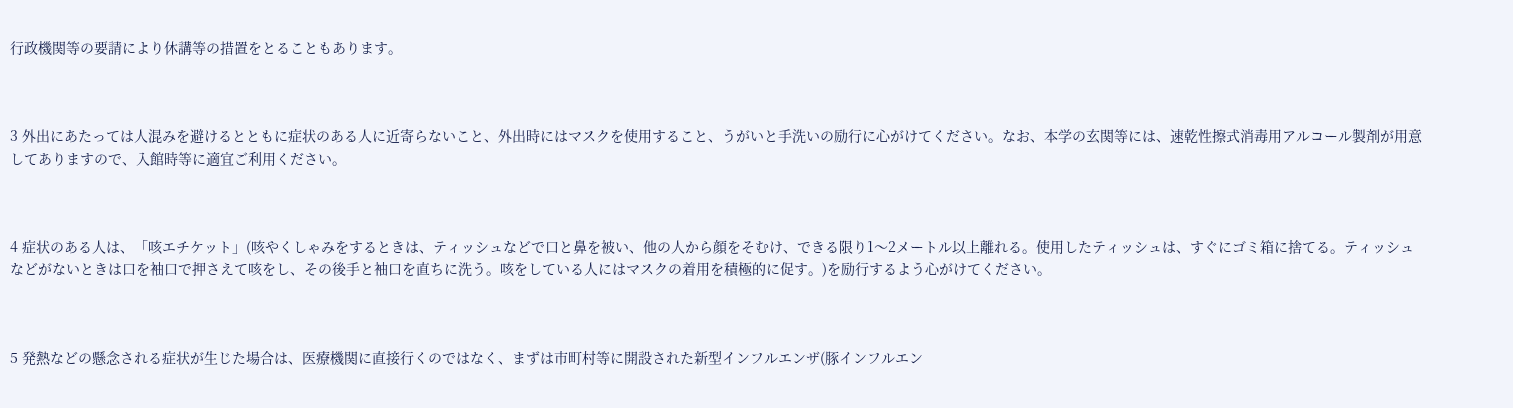行政機関等の要請により休講等の措置をとることもあります。



3 外出にあたっては人混みを避けるとともに症状のある人に近寄らないこと、外出時にはマスクを使用すること、うがいと手洗いの励行に心がけてください。なお、本学の玄関等には、速乾性擦式消毒用アルコール製剤が用意してありますので、入館時等に適宜ご利用ください。



4 症状のある人は、「咳エチケット」(咳やくしゃみをするときは、ティッシュなどで口と鼻を被い、他の人から顔をそむけ、できる限り1〜2メートル以上離れる。使用したティッシュは、すぐにゴミ箱に捨てる。ティッシュなどがないときは口を袖口で押さえて咳をし、その後手と袖口を直ちに洗う。咳をしている人にはマスクの着用を積極的に促す。)を励行するよう心がけてください。



5 発熱などの懸念される症状が生じた場合は、医療機関に直接行くのではなく、まずは市町村等に開設された新型インフルエンザ(豚インフルエン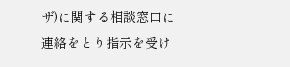ザ)に関する相談窓口に連絡をとり指示を受け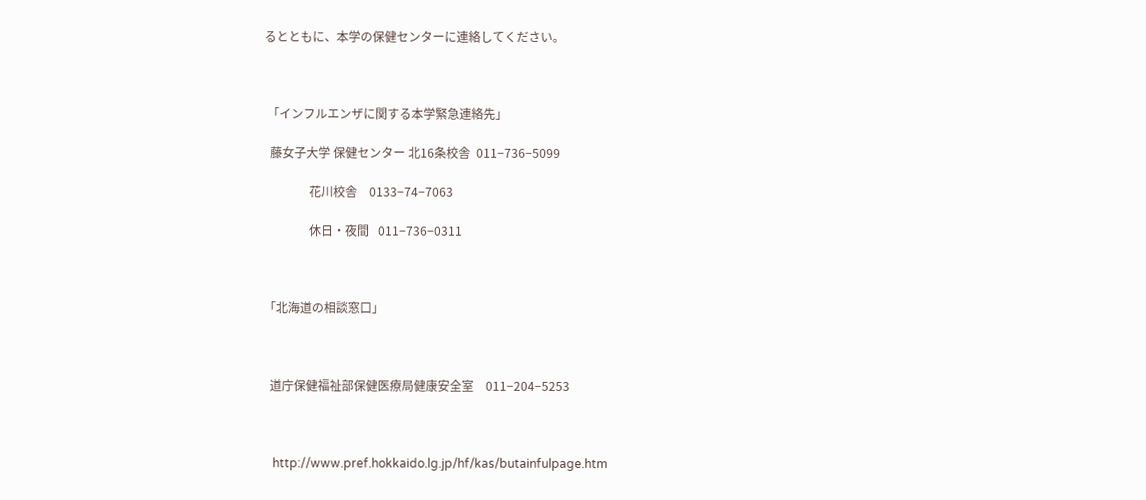るとともに、本学の保健センターに連絡してください。



 「インフルエンザに関する本学緊急連絡先」

  藤女子大学 保健センター 北16条校舎  011−736−5099

               花川校舎    0133−74−7063

               休日・夜間   011−736−0311



「北海道の相談窓口」



  道庁保健福祉部保健医療局健康安全室    011−204−5253



   http://www.pref.hokkaido.lg.jp/hf/kas/butainfulpage.htm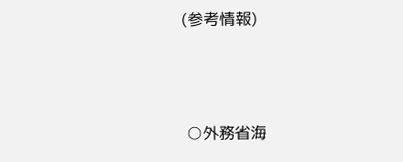(参考情報)



 ○外務省海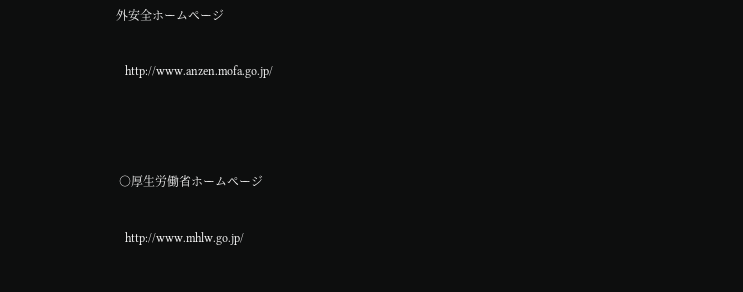外安全ホームページ

   http://www.anzen.mofa.go.jp/



 ○厚生労働省ホームページ

   http://www.mhlw.go.jp/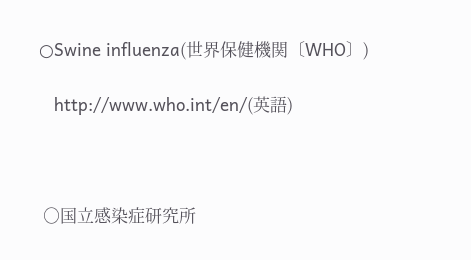○Swine influenza(世界保健機関〔WHO〕)

   http://www.who.int/en/(英語)



 ○国立感染症研究所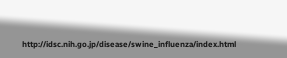http://idsc.nih.go.jp/disease/swine_influenza/index.html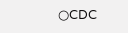○CDC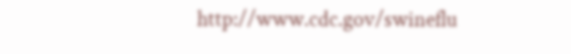http://www.cdc.gov/swineflu